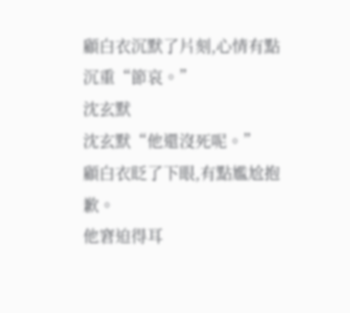顧白衣沉默了片刻,心情有點沉重“節哀。”
沈玄默
沈玄默“他還沒死呢。”
顧白衣眨了下眼,有點尷尬抱歉。
他窘迫得耳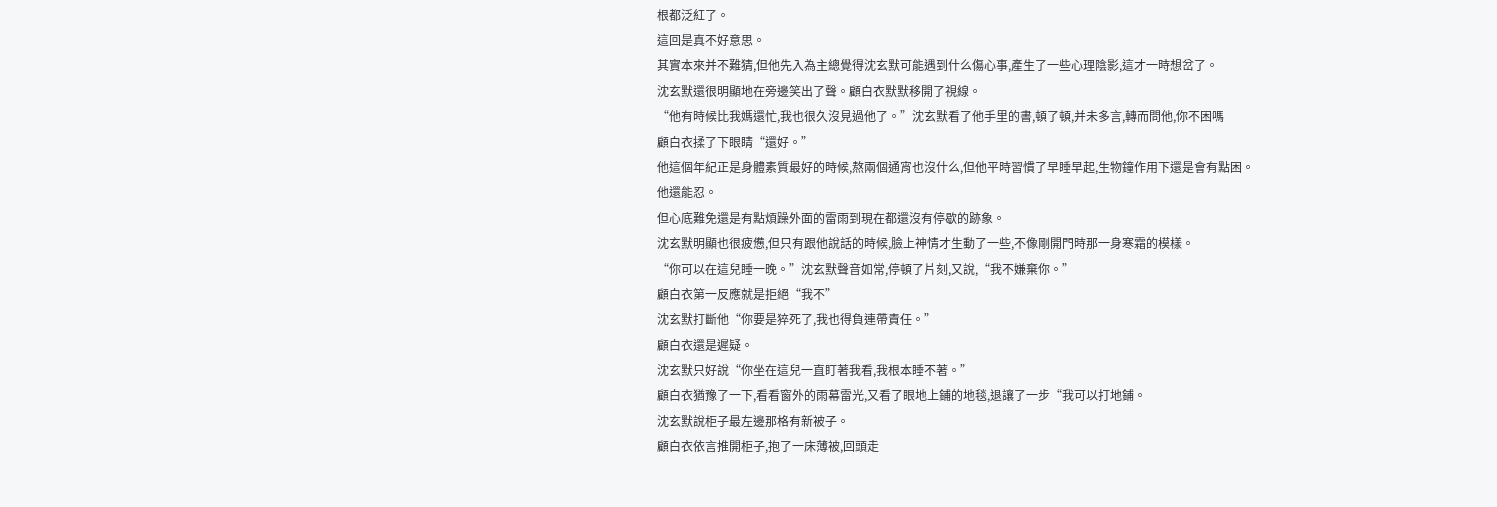根都泛紅了。
這回是真不好意思。
其實本來并不難猜,但他先入為主總覺得沈玄默可能遇到什么傷心事,產生了一些心理陰影,這才一時想岔了。
沈玄默還很明顯地在旁邊笑出了聲。顧白衣默默移開了視線。
“他有時候比我媽還忙,我也很久沒見過他了。”沈玄默看了他手里的書,頓了頓,并未多言,轉而問他,你不困嗎
顧白衣揉了下眼睛“還好。”
他這個年紀正是身體素質最好的時候,熬兩個通宵也沒什么,但他平時習慣了早睡早起,生物鐘作用下還是會有點困。
他還能忍。
但心底難免還是有點煩躁外面的雷雨到現在都還沒有停歇的跡象。
沈玄默明顯也很疲憊,但只有跟他說話的時候,臉上神情才生動了一些,不像剛開門時那一身寒霜的模樣。
“你可以在這兒睡一晚。”沈玄默聲音如常,停頓了片刻,又說,“我不嫌棄你。”
顧白衣第一反應就是拒絕“我不”
沈玄默打斷他“你要是猝死了,我也得負連帶責任。”
顧白衣還是遲疑。
沈玄默只好說“你坐在這兒一直盯著我看,我根本睡不著。”
顧白衣猶豫了一下,看看窗外的雨幕雷光,又看了眼地上鋪的地毯,退讓了一步“我可以打地鋪。
沈玄默說柜子最左邊那格有新被子。
顧白衣依言推開柜子,抱了一床薄被,回頭走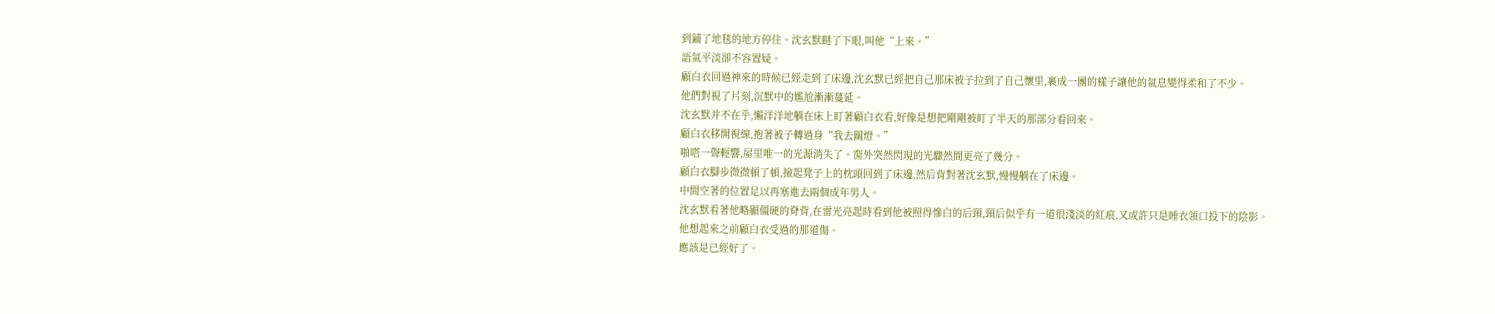到鋪了地毯的地方停住。沈玄默瞇了下眼,叫他“上來。”
語氣平淡卻不容置疑。
顧白衣回過神來的時候已經走到了床邊,沈玄默已經把自己那床被子拉到了自己懷里,裹成一團的樣子讓他的氣息變得柔和了不少。
他們對視了片刻,沉默中的尷尬漸漸蔓延。
沈玄默并不在乎,懶洋洋地躺在床上盯著顧白衣看,好像是想把剛剛被盯了半天的那部分看回來。
顧白衣移開視線,抱著被子轉過身“我去關燈。”
啪嗒一聲輕響,屋里唯一的光源消失了。窗外突然閃現的光驟然間更亮了幾分。
顧白衣腳步微微頓了頓,撿起凳子上的枕頭回到了床邊,然后背對著沈玄默,慢慢躺在了床邊。
中間空著的位置足以再塞進去兩個成年男人。
沈玄默看著他略顯僵硬的脊背,在雷光亮起時看到他被照得慘白的后頸,頸后似乎有一道很淺淡的紅痕,又或許只是睡衣領口投下的陰影。
他想起來之前顧白衣受過的那道傷。
應該是已經好了。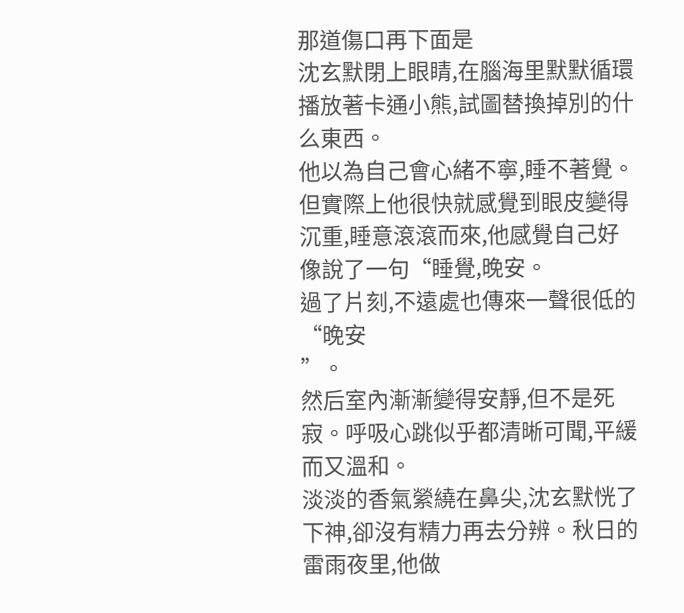那道傷口再下面是
沈玄默閉上眼睛,在腦海里默默循環播放著卡通小熊,試圖替換掉別的什么東西。
他以為自己會心緒不寧,睡不著覺。
但實際上他很快就感覺到眼皮變得沉重,睡意滾滾而來,他感覺自己好像說了一句“睡覺,晚安。
過了片刻,不遠處也傳來一聲很低的“晚安
”。
然后室內漸漸變得安靜,但不是死寂。呼吸心跳似乎都清晰可聞,平緩而又溫和。
淡淡的香氣縈繞在鼻尖,沈玄默恍了下神,卻沒有精力再去分辨。秋日的雷雨夜里,他做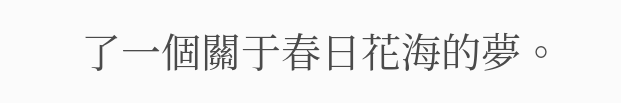了一個關于春日花海的夢。